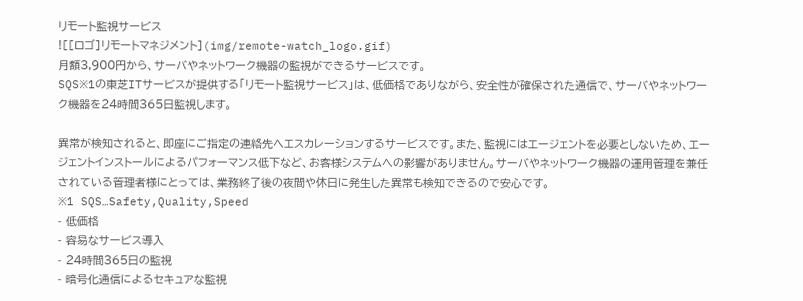リモート監視サービス
![[ロゴ]リモートマネジメント](img/remote-watch_logo.gif)
月額3,900円から、サーバやネットワーク機器の監視ができるサービスです。
SQS※1の東芝ITサービスが提供する「リモート監視サービス」は、低価格でありながら、安全性が確保された通信で、サーバやネットワーク機器を24時間365日監視します。

異常が検知されると、即座にご指定の連絡先へエスカレーションするサービスです。また、監視にはエージェントを必要としないため、エージェントインストールによるパフォーマンス低下など、お客様システムへの影響がありません。サーバやネットワーク機器の運用管理を兼任されている管理者様にとっては、業務終了後の夜間や休日に発生した異常も検知できるので安心です。
※1 SQS…Safety,Quality,Speed
- 低価格
- 容易なサービス導入
- 24時間365日の監視
- 暗号化通信によるセキュアな監視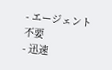- エージェント不要
- 迅速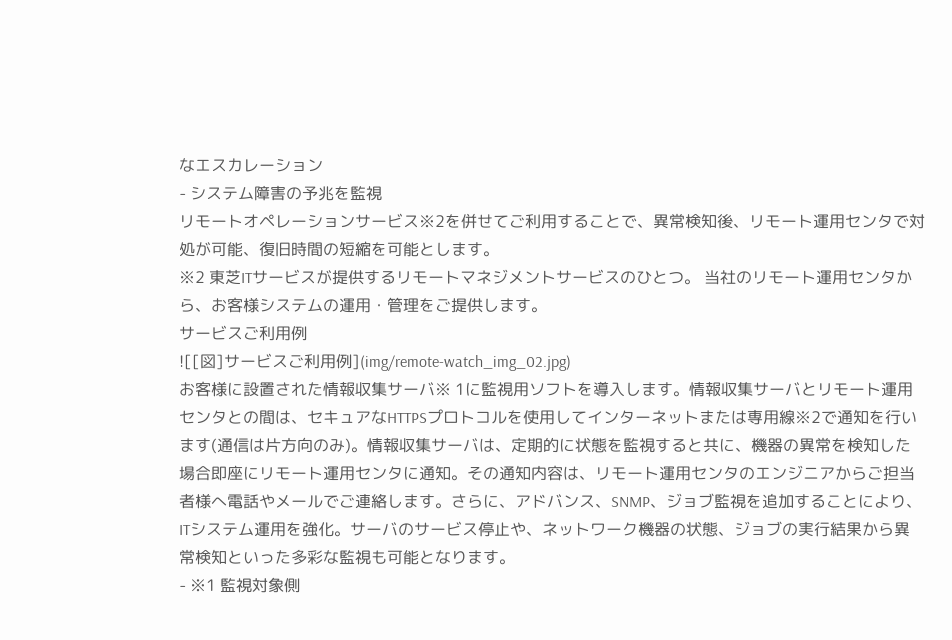なエスカレーション
- システム障害の予兆を監視
リモートオペレーションサービス※2を併せてご利用することで、異常検知後、リモート運用センタで対処が可能、復旧時間の短縮を可能とします。
※2 東芝ITサービスが提供するリモートマネジメントサービスのひとつ。 当社のリモート運用センタから、お客様システムの運用・管理をご提供します。
サービスご利用例
![[図]サービスご利用例](img/remote-watch_img_02.jpg)
お客様に設置された情報収集サーバ※ 1に監視用ソフトを導入します。情報収集サーバとリモート運用センタとの間は、セキュアなHTTPSプロトコルを使用してインターネットまたは専用線※2で通知を行います(通信は片方向のみ)。情報収集サーバは、定期的に状態を監視すると共に、機器の異常を検知した場合即座にリモート運用センタに通知。その通知内容は、リモート運用センタのエンジニアからご担当者様へ電話やメールでご連絡します。さらに、アドバンス、SNMP、ジョブ監視を追加することにより、ITシステム運用を強化。サーバのサービス停止や、ネットワーク機器の状態、ジョブの実行結果から異常検知といった多彩な監視も可能となります。
- ※1 監視対象側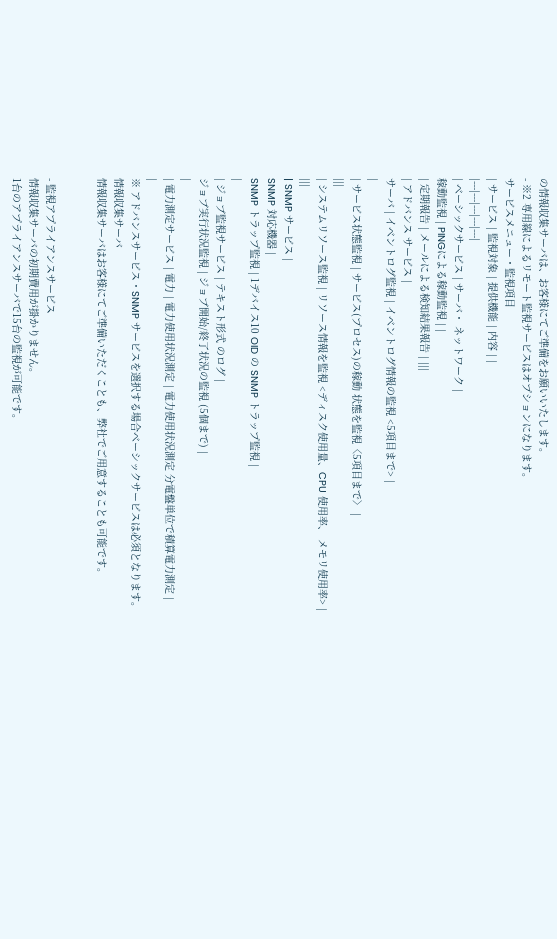の情報収集サーバは、お客様にてご準備をお願いいたします。
- ※2 専用線によるリモート監視サービスはオプションになります。
サービスメニュー・監視項目
| サービス | 監視対象 | 提供機能 | 内容 | |
|---|---|---|---|---|
| ベーシックサービス | サーバ・ ネットワーク |
稼動監視 | PINGによる稼動監視 | |
| 定期報告 | メールによる検知結果報告 | |||
| アドバンス サービス |
サーバ | イベントログ監視 | イベントログ情報の監視 <5項目まで> |
|
| サービス状態監視 | サービス(プロセス)の稼動 状態を監視〈5項目まで〉 |
|||
| システムリソース監視 | リソース情報を監視 <ディスク使用量、CPU 使用率、 メモリ使用率> |
|||
| SNMP サービス |
SNMP 対応機器 |
SNMP トラップ監視 | 1デバイス10 OID の SNMP トラップ監視 |
|
| ジョブ監視サービス | テキスト形式 のログ |
ジョブ実行状況監視 | ジョブ開始/終了状況の監視 (5個まで) |
|
| 電力測定サービス | 電力 | 電力使用状況測定 | 電力使用状況測定 分電盤単位で積算電力測定 |
|
※ アドバンスサービス・SNMP サービスを選択する場合ベーシックサービスは必須となります。
情報収集サーバ
情報収集サーバはお客様にてご準備いただくことも、弊社でご用意することも可能です。


- 監視アプライアンスサービス
情報収集サーバの初期費用が掛かりません。
1台のアプライアンスサーバで15台の監視が可能です。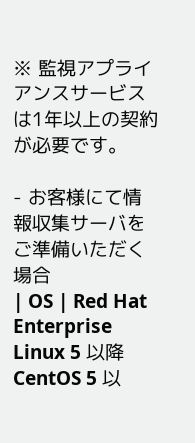※ 監視アプライアンスサービスは1年以上の契約が必要です。

- お客様にて情報収集サーバをご準備いただく場合
| OS | Red Hat Enterprise Linux 5 以降 CentOS 5 以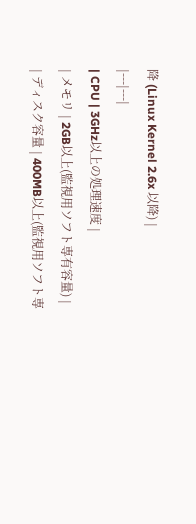降 (Linux Kernel 2.6x 以降) |
|---|---|
| CPU | 3GHz以上の処理速度 |
| メモリ | 2GB以上(監視用ソフト専有容量) |
| ディスク容量 | 400MB以上(監視用ソフト専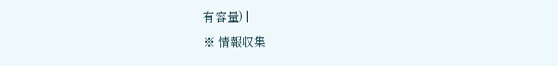有容量) |
※ 情報収集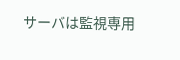サーバは監視専用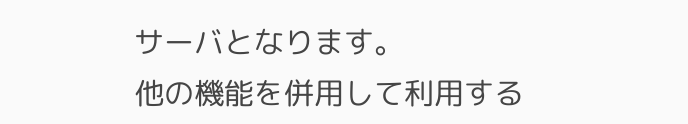サーバとなります。
他の機能を併用して利用する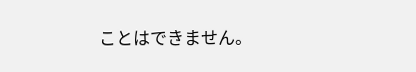ことはできません。